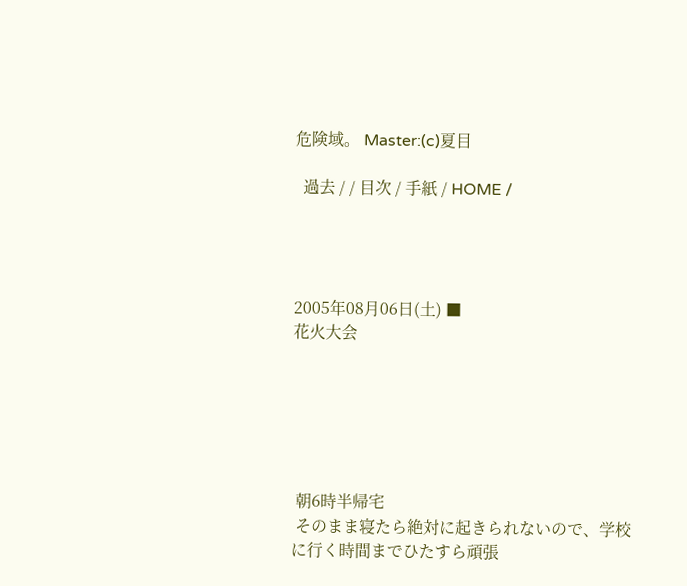危険域。 Master:(c)夏目

  過去 / / 目次 / 手紙 / HOME /




2005年08月06日(土) ■
花火大会






 朝6時半帰宅
 そのまま寝たら絶対に起きられないので、学校に行く時間までひたすら頑張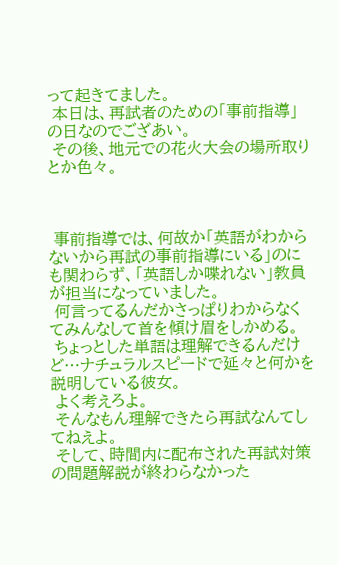って起きてました。
 本日は、再試者のための「事前指導」の日なのでござあい。
 その後、地元での花火大会の場所取りとか色々。



 事前指導では、何故か「英語がわからないから再試の事前指導にいる」のにも関わらず、「英語しか喋れない」教員が担当になっていました。
 何言ってるんだかさっぱりわからなくてみんなして首を傾け眉をしかめる。
 ちょっとした単語は理解できるんだけど…ナチュラルスピードで延々と何かを説明している彼女。
 よく考えろよ。
 そんなもん理解できたら再試なんてしてねえよ。
 そして、時間内に配布された再試対策の問題解説が終わらなかった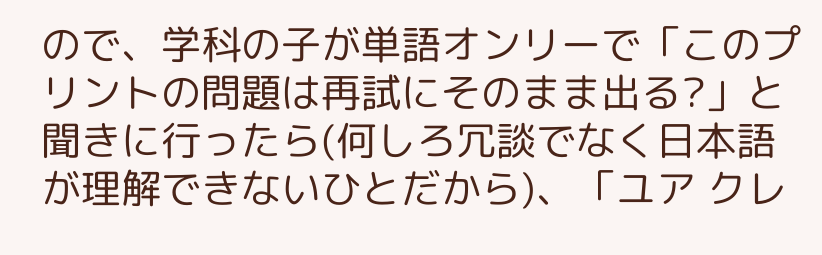ので、学科の子が単語オンリーで「このプリントの問題は再試にそのまま出る?」と聞きに行ったら(何しろ冗談でなく日本語が理解できないひとだから)、「ユア クレ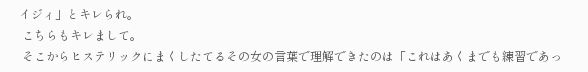イジィ」とキレられ。
 こちらもキレまして。
 そこからヒステリックにまくしたてるその女の言葉で理解できたのは「これはあくまでも練習であっ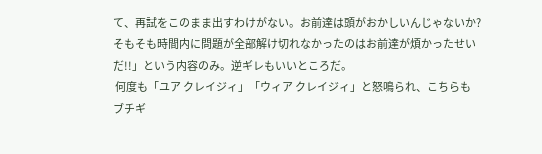て、再試をこのまま出すわけがない。お前達は頭がおかしいんじゃないか?そもそも時間内に問題が全部解け切れなかったのはお前達が煩かったせいだ!!」という内容のみ。逆ギレもいいところだ。
 何度も「ユア クレイジィ」「ウィア クレイジィ」と怒鳴られ、こちらもブチギ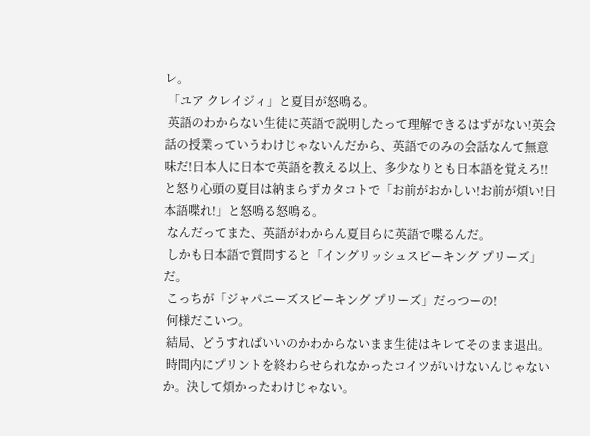レ。
 「ユア クレイジィ」と夏目が怒鳴る。
 英語のわからない生徒に英語で説明したって理解できるはずがない!英会話の授業っていうわけじゃないんだから、英語でのみの会話なんて無意味だ!日本人に日本で英語を教える以上、多少なりとも日本語を覚えろ!!と怒り心頭の夏目は納まらずカタコトで「お前がおかしい!お前が煩い!日本語喋れ!」と怒鳴る怒鳴る。
 なんだってまた、英語がわからん夏目らに英語で喋るんだ。
 しかも日本語で質問すると「イングリッシュスピーキング プリーズ」だ。
 こっちが「ジャパニーズスピーキング プリーズ」だっつーの!
 何様だこいつ。
 結局、どうすればいいのかわからないまま生徒はキレてそのまま退出。
 時間内にプリントを終わらせられなかったコイツがいけないんじゃないか。決して煩かったわけじゃない。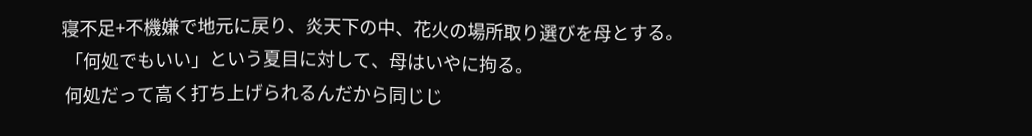寝不足+不機嫌で地元に戻り、炎天下の中、花火の場所取り選びを母とする。
 「何処でもいい」という夏目に対して、母はいやに拘る。
 何処だって高く打ち上げられるんだから同じじ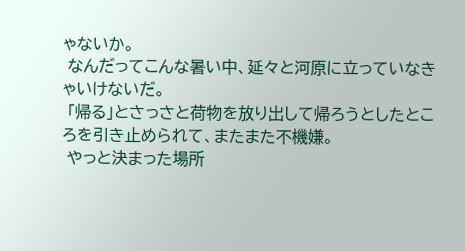ゃないか。
 なんだってこんな暑い中、延々と河原に立っていなきゃいけないだ。
 「帰る」とさっさと荷物を放り出して帰ろうとしたところを引き止められて、またまた不機嫌。
 やっと決まった場所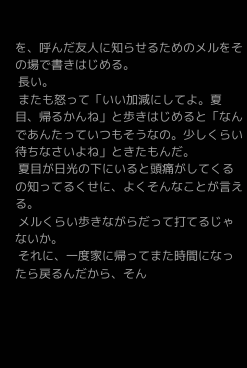を、呼んだ友人に知らせるためのメルをその場で書きはじめる。
 長い。
 またも怒って「いい加減にしてよ。夏目、帰るかんね」と歩きはじめると「なんであんたっていつもそうなの。少しくらい待ちなさいよね」ときたもんだ。
 夏目が日光の下にいると頭痛がしてくるの知ってるくせに、よくそんなことが言える。
 メルくらい歩きながらだって打てるじゃないか。
 それに、一度家に帰ってまた時間になったら戻るんだから、そん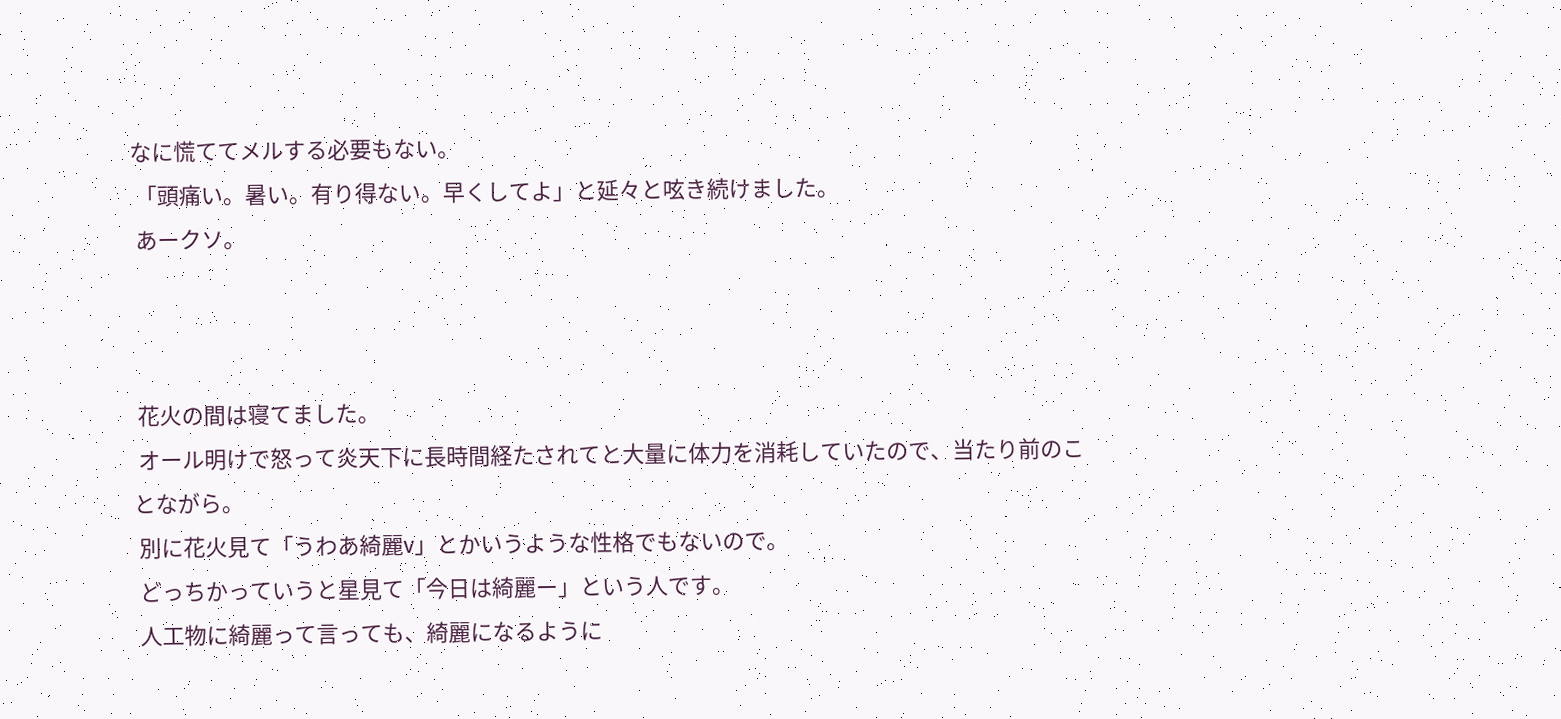なに慌ててメルする必要もない。
 「頭痛い。暑い。有り得ない。早くしてよ」と延々と呟き続けました。
 あークソ。



 花火の間は寝てました。
 オール明けで怒って炎天下に長時間経たされてと大量に体力を消耗していたので、当たり前のことながら。
 別に花火見て「うわあ綺麗v」とかいうような性格でもないので。
 どっちかっていうと星見て「今日は綺麗ー」という人です。
 人工物に綺麗って言っても、綺麗になるように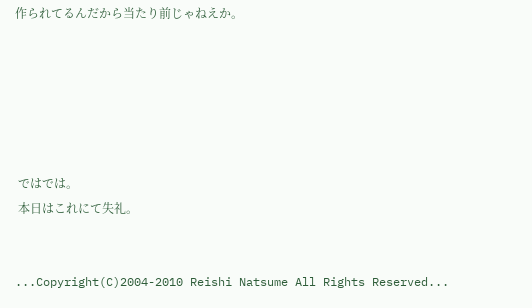作られてるんだから当たり前じゃねえか。






 ではでは。
 本日はこれにて失礼。


...Copyright(C)2004-2010 Reishi Natsume All Rights Reserved...